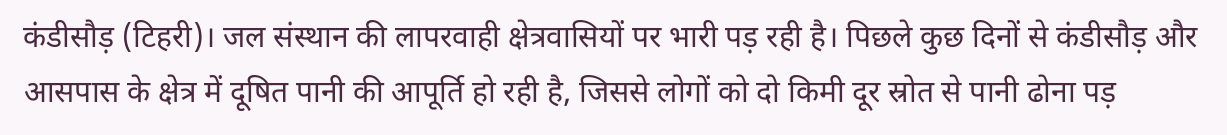कंडीसौड़ (टिहरी)। जल संस्थान की लापरवाही क्षेत्रवासियों पर भारी पड़ रही है। पिछले कुछ दिनों से कंडीसौड़ और आसपास के क्षेत्र में दूषित पानी की आपूर्ति हो रही है, जिससे लोगों को दो किमी दूर स्रोत से पानी ढोना पड़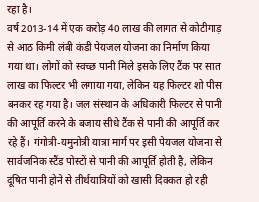रहा है।
वर्ष 2013-14 में एक करोड़ 40 लाख की लागत से कोटीगाड़ से आठ किमी लंबी कंडी पेयजल योजना का निर्माण किया गया था। लोगों को स्वच्छ पानी मिले इसके लिए टैंक पर सात लाख का फिल्टर भी लगाया गया, लेकिन यह फिल्टर शो पीस बनकर रह गया है। जल संस्थान के अधिकारी फिल्टर से पानी की आपूर्ति करने के बजाय सीधे टैंक से पानी की आपूर्ति कर रहे हैं। गंगोत्री-यमुनोत्री यात्रा मार्ग पर इसी पेयजल योजना से सार्वजनिक स्टैंड पोस्टों से पानी की आपूर्ति होती है, लेकिन दूषित पानी होने से तीर्थयात्रियों को खासी दिक्कत हो रही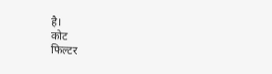है।
कोट
फिल्टर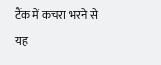टैंक में कचरा भरने से यह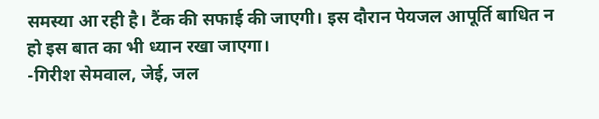समस्या आ रही है। टैंक की सफाई की जाएगी। इस दौरान पेयजल आपूर्ति बाधित न हो इस बात का भी ध्यान रखा जाएगा।
-गिरीश सेमवाल, जेई, जल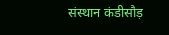संस्थान कंडीसौड़